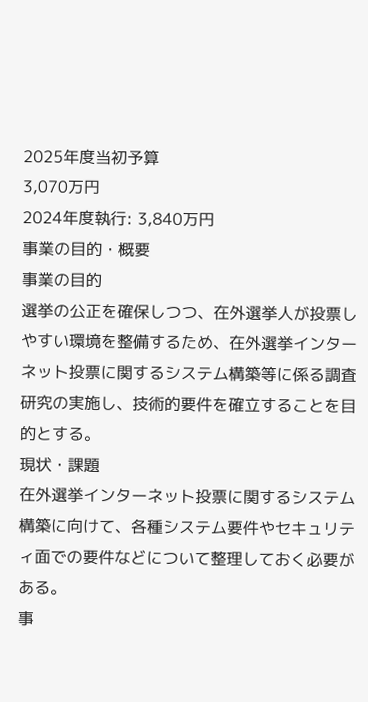2025年度当初予算
3,070万円
2024年度執行: 3,840万円
事業の目的・概要
事業の目的
選挙の公正を確保しつつ、在外選挙人が投票しやすい環境を整備するため、在外選挙インターネット投票に関するシステム構築等に係る調査研究の実施し、技術的要件を確立することを目的とする。
現状・課題
在外選挙インターネット投票に関するシステム構築に向けて、各種システム要件やセキュリティ面での要件などについて整理しておく必要がある。
事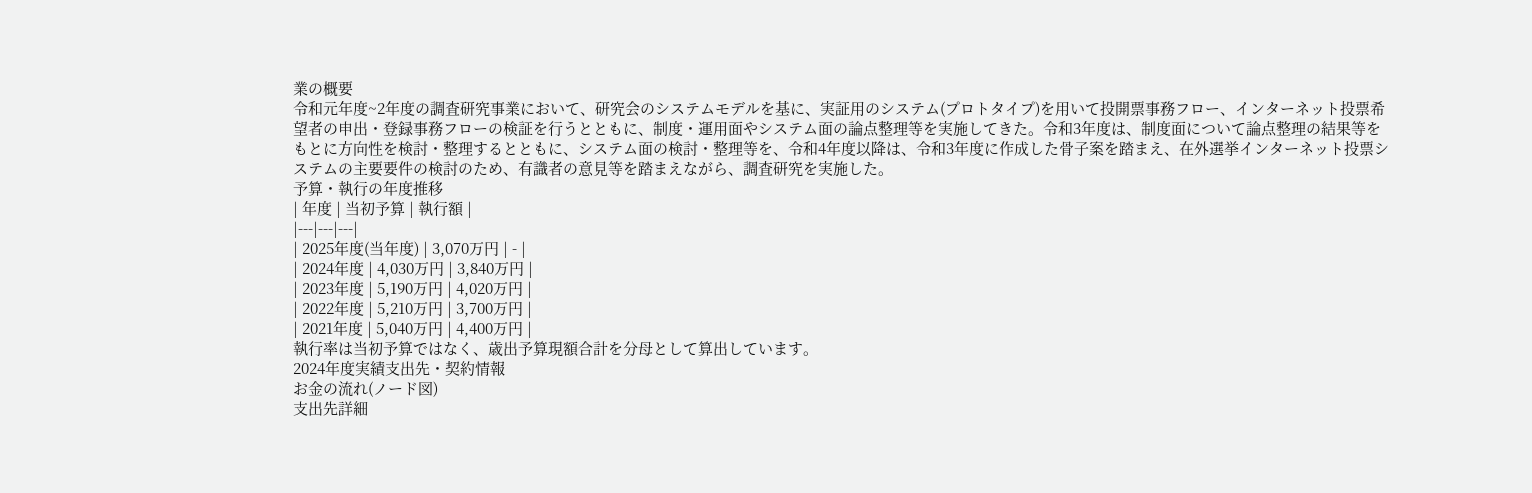業の概要
令和元年度~2年度の調査研究事業において、研究会のシステムモデルを基に、実証用のシステム(プロトタイプ)を用いて投開票事務フロー、インターネット投票希望者の申出・登録事務フローの検証を行うとともに、制度・運用面やシステム面の論点整理等を実施してきた。令和3年度は、制度面について論点整理の結果等をもとに方向性を検討・整理するとともに、システム面の検討・整理等を、令和4年度以降は、令和3年度に作成した骨子案を踏まえ、在外選挙インターネット投票システムの主要要件の検討のため、有識者の意見等を踏まえながら、調査研究を実施した。
予算・執行の年度推移
| 年度 | 当初予算 | 執行額 |
|---|---|---|
| 2025年度(当年度) | 3,070万円 | - |
| 2024年度 | 4,030万円 | 3,840万円 |
| 2023年度 | 5,190万円 | 4,020万円 |
| 2022年度 | 5,210万円 | 3,700万円 |
| 2021年度 | 5,040万円 | 4,400万円 |
執行率は当初予算ではなく、歳出予算現額合計を分母として算出しています。
2024年度実績支出先・契約情報
お金の流れ(ノード図)
支出先詳細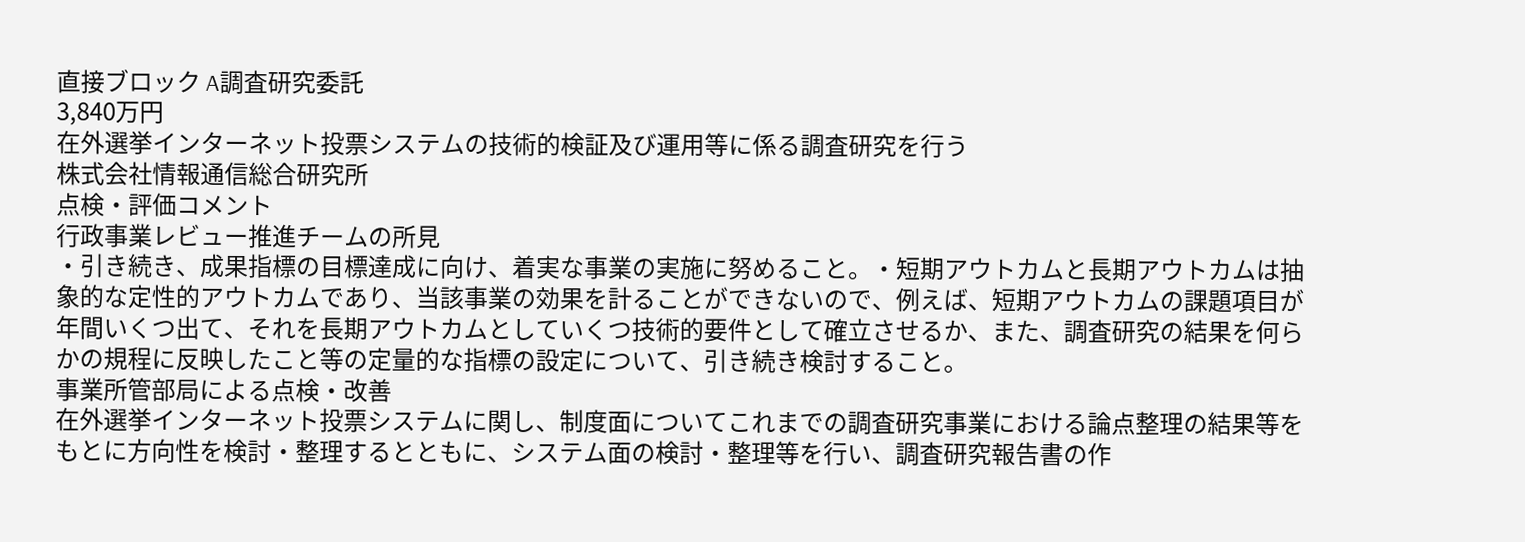直接ブロック A調査研究委託
3,840万円
在外選挙インターネット投票システムの技術的検証及び運用等に係る調査研究を行う
株式会社情報通信総合研究所
点検・評価コメント
行政事業レビュー推進チームの所見
・引き続き、成果指標の目標達成に向け、着実な事業の実施に努めること。・短期アウトカムと長期アウトカムは抽象的な定性的アウトカムであり、当該事業の効果を計ることができないので、例えば、短期アウトカムの課題項目が年間いくつ出て、それを長期アウトカムとしていくつ技術的要件として確立させるか、また、調査研究の結果を何らかの規程に反映したこと等の定量的な指標の設定について、引き続き検討すること。
事業所管部局による点検・改善
在外選挙インターネット投票システムに関し、制度面についてこれまでの調査研究事業における論点整理の結果等をもとに方向性を検討・整理するとともに、システム面の検討・整理等を行い、調査研究報告書の作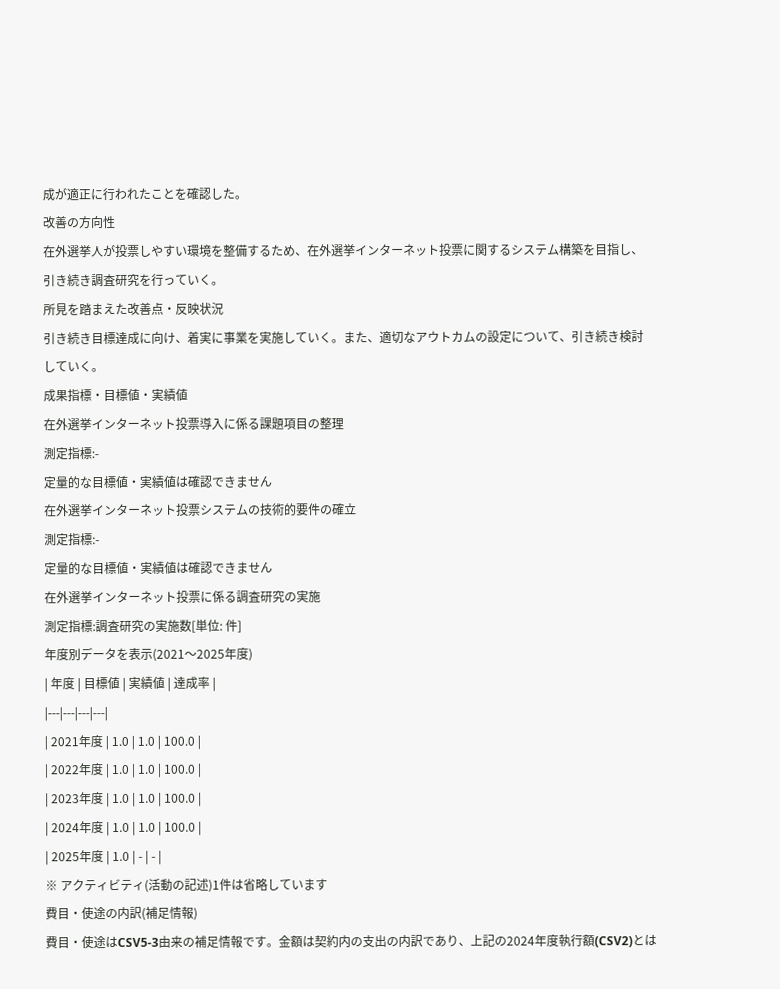成が適正に行われたことを確認した。
改善の方向性
在外選挙人が投票しやすい環境を整備するため、在外選挙インターネット投票に関するシステム構築を目指し、引き続き調査研究を行っていく。
所見を踏まえた改善点・反映状況
引き続き目標達成に向け、着実に事業を実施していく。また、適切なアウトカムの設定について、引き続き検討していく。
成果指標・目標値・実績値
在外選挙インターネット投票導入に係る課題項目の整理
測定指標:-
定量的な目標値・実績値は確認できません
在外選挙インターネット投票システムの技術的要件の確立
測定指標:-
定量的な目標値・実績値は確認できません
在外選挙インターネット投票に係る調査研究の実施
測定指標:調査研究の実施数[単位: 件]
年度別データを表示(2021〜2025年度)
| 年度 | 目標値 | 実績値 | 達成率 |
|---|---|---|---|
| 2021年度 | 1.0 | 1.0 | 100.0 |
| 2022年度 | 1.0 | 1.0 | 100.0 |
| 2023年度 | 1.0 | 1.0 | 100.0 |
| 2024年度 | 1.0 | 1.0 | 100.0 |
| 2025年度 | 1.0 | - | - |
※ アクティビティ(活動の記述)1件は省略しています
費目・使途の内訳(補足情報)
費目・使途はCSV5-3由来の補足情報です。金額は契約内の支出の内訳であり、上記の2024年度執行額(CSV2)とは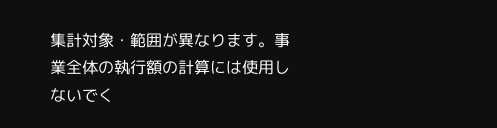集計対象・範囲が異なります。事業全体の執行額の計算には使用しないでく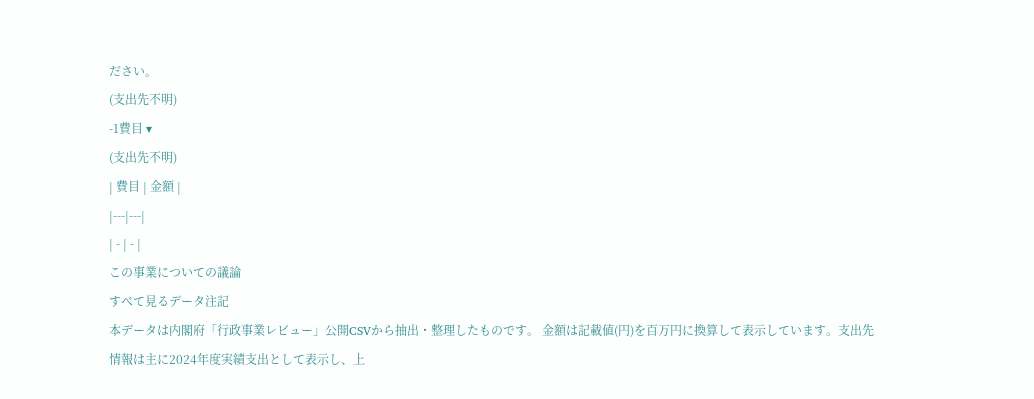ださい。
(支出先不明)
-1費目 ▾
(支出先不明)
| 費目 | 金額 |
|---|---|
| - | - |
この事業についての議論
すべて見るデータ注記
本データは内閣府「行政事業レビュー」公開CSVから抽出・整理したものです。 金額は記載値(円)を百万円に換算して表示しています。支出先情報は主に2024年度実績支出として表示し、上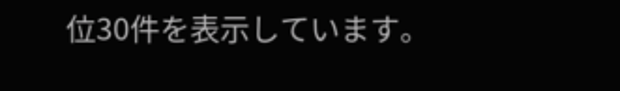位30件を表示しています。